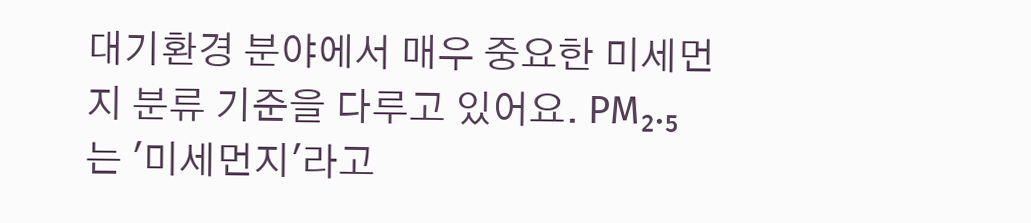대기환경 분야에서 매우 중요한 미세먼지 분류 기준을 다루고 있어요. PM₂.₅는 '미세먼지'라고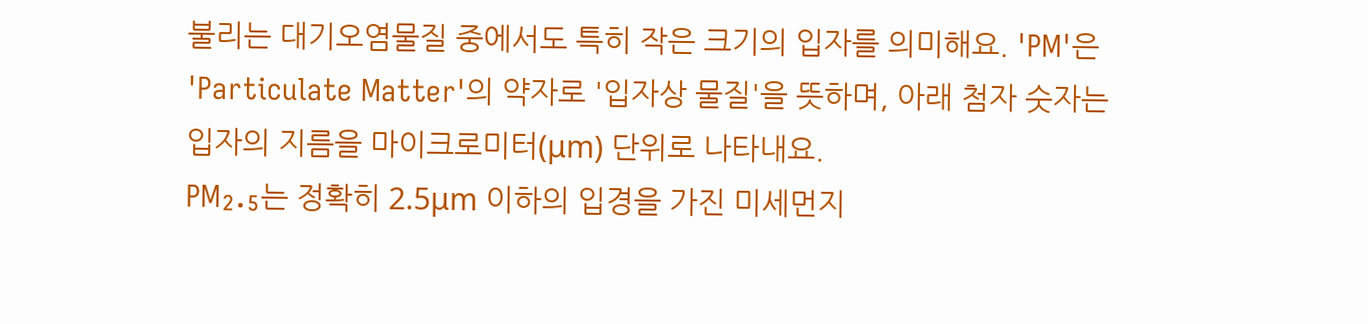불리는 대기오염물질 중에서도 특히 작은 크기의 입자를 의미해요. 'PM'은 'Particulate Matter'의 약자로 '입자상 물질'을 뜻하며, 아래 첨자 숫자는 입자의 지름을 마이크로미터(μm) 단위로 나타내요.
PM₂.₅는 정확히 2.5μm 이하의 입경을 가진 미세먼지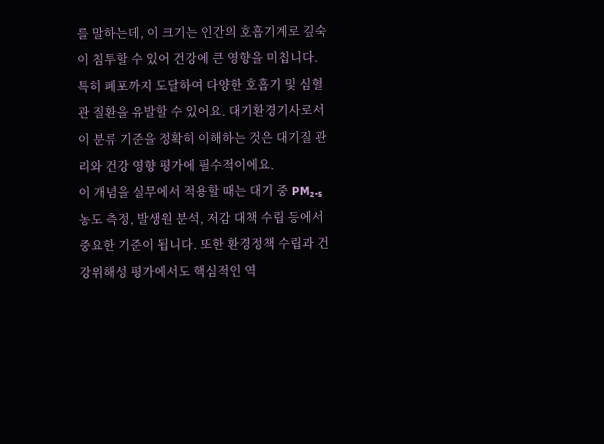를 말하는데, 이 크기는 인간의 호흡기계로 깊숙이 침투할 수 있어 건강에 큰 영향을 미칩니다. 특히 폐포까지 도달하여 다양한 호흡기 및 심혈관 질환을 유발할 수 있어요. 대기환경기사로서 이 분류 기준을 정확히 이해하는 것은 대기질 관리와 건강 영향 평가에 필수적이에요.
이 개념을 실무에서 적용할 때는 대기 중 PM₂.₅ 농도 측정, 발생원 분석, 저감 대책 수립 등에서 중요한 기준이 됩니다. 또한 환경정책 수립과 건강위해성 평가에서도 핵심적인 역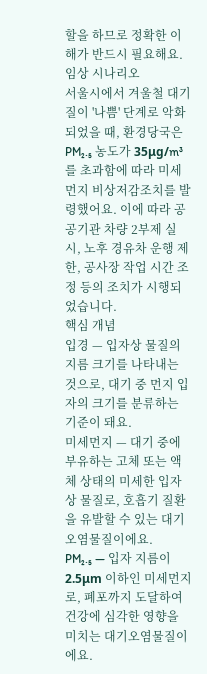할을 하므로 정확한 이해가 반드시 필요해요.
임상 시나리오
서울시에서 겨울철 대기질이 '나쁨' 단계로 악화되었을 때, 환경당국은 PM₂.₅ 농도가 35μg/m³를 초과함에 따라 미세먼지 비상저감조치를 발령했어요. 이에 따라 공공기관 차량 2부제 실시, 노후 경유차 운행 제한, 공사장 작업 시간 조정 등의 조치가 시행되었습니다.
핵심 개념
입경 — 입자상 물질의 지름 크기를 나타내는 것으로, 대기 중 먼지 입자의 크기를 분류하는 기준이 돼요.
미세먼지 — 대기 중에 부유하는 고체 또는 액체 상태의 미세한 입자상 물질로, 호흡기 질환을 유발할 수 있는 대기오염물질이에요.
PM₂.₅ — 입자 지름이 2.5μm 이하인 미세먼지로, 폐포까지 도달하여 건강에 심각한 영향을 미치는 대기오염물질이에요.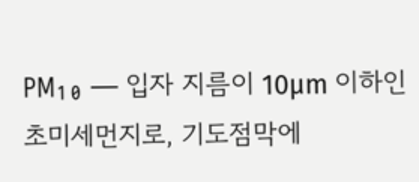PM₁₀ — 입자 지름이 10μm 이하인 초미세먼지로, 기도점막에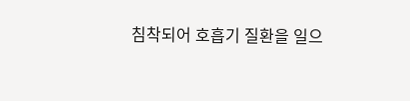침착되어 호흡기 질환을 일으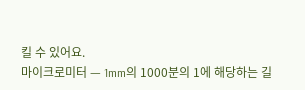킬 수 있어요.
마이크로미터 — 1mm의 1000분의 1에 해당하는 길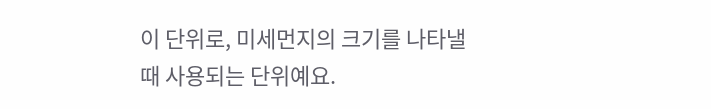이 단위로, 미세먼지의 크기를 나타낼 때 사용되는 단위예요.